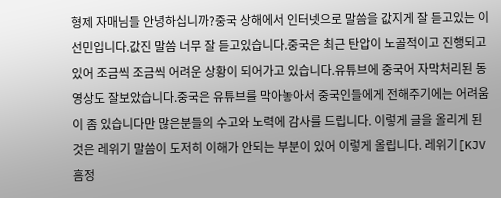형제 자매님들 안녕하십니까?중국 상해에서 인터넷으로 말씀을 값지게 잘 듣고있는 이 선민입니다.값진 말씀 너무 잘 듣고있습니다.중국은 최근 탄압이 노골적이고 진행되고있어 조금씩 조금씩 어려운 상황이 되어가고 있습니다.유튜브에 중국어 자막처리된 동영상도 잘보았습니다.중국은 유튜브를 막아놓아서 중국인들에게 전해주기에는 어려움이 좀 있습니다만 많은분들의 수고와 노력에 감사를 드립니다. 이렇게 글을 올리게 된것은 레위기 말씀이 도저히 이해가 안되는 부분이 있어 이렇게 올립니다. 레위기[KJV흠정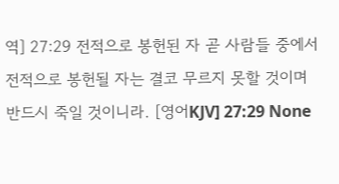역] 27:29 전적으로 봉헌된 자 곧 사람들 중에서 전적으로 봉헌될 자는 결코 무르지 못할 것이며 반드시 죽일 것이니라. [영어KJV] 27:29 None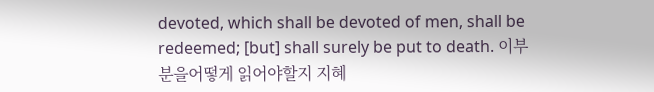devoted, which shall be devoted of men, shall be redeemed; [but] shall surely be put to death. 이부분을어떻게 읽어야할지 지혜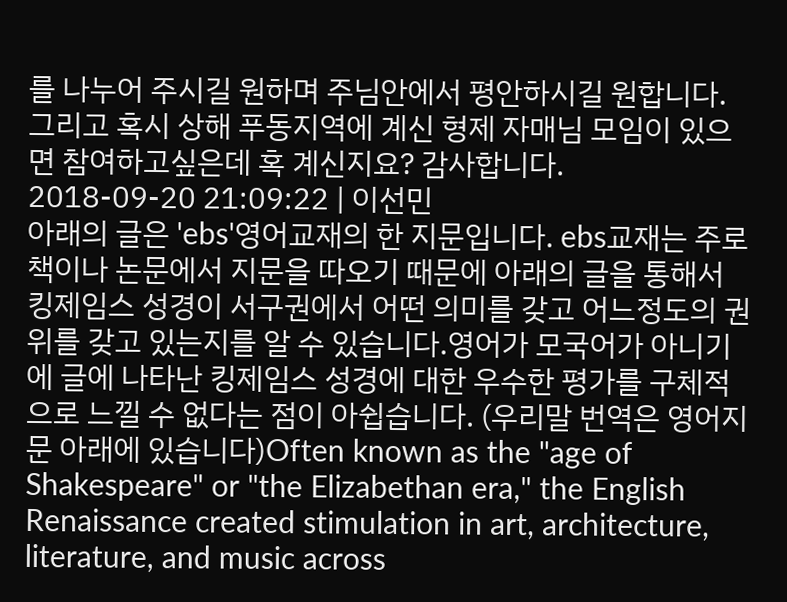를 나누어 주시길 원하며 주님안에서 평안하시길 원합니다. 그리고 혹시 상해 푸동지역에 계신 형제 자매님 모임이 있으면 참여하고싶은데 혹 계신지요? 감사합니다.
2018-09-20 21:09:22 | 이선민
아래의 글은 'ebs'영어교재의 한 지문입니다. ebs교재는 주로 책이나 논문에서 지문을 따오기 때문에 아래의 글을 통해서 킹제임스 성경이 서구권에서 어떤 의미를 갖고 어느정도의 권위를 갖고 있는지를 알 수 있습니다.영어가 모국어가 아니기에 글에 나타난 킹제임스 성경에 대한 우수한 평가를 구체적으로 느낄 수 없다는 점이 아쉽습니다. (우리말 번역은 영어지문 아래에 있습니다)Often known as the "age of Shakespeare" or "the Elizabethan era," the English Renaissance created stimulation in art, architecture, literature, and music across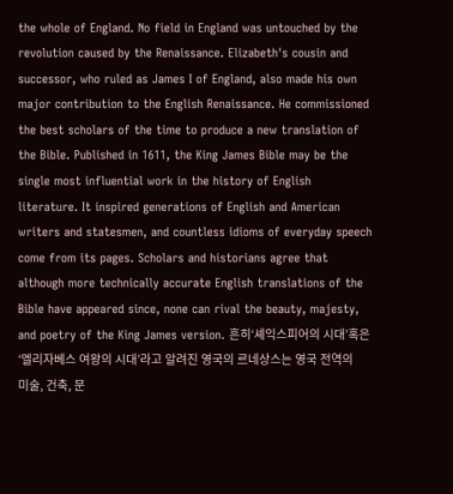the whole of England. No field in England was untouched by the revolution caused by the Renaissance. Elizabeth's cousin and successor, who ruled as James I of England, also made his own major contribution to the English Renaissance. He commissioned the best scholars of the time to produce a new translation of the Bible. Published in 1611, the King James Bible may be the single most influential work in the history of English literature. It inspired generations of English and American writers and statesmen, and countless idioms of everyday speech come from its pages. Scholars and historians agree that although more technically accurate English translations of the Bible have appeared since, none can rival the beauty, majesty, and poetry of the King James version. 흔히‘셰익스피어의 시대’혹은‘엘리자베스 여왕의 시대’라고 알려진 영국의 르네상스는 영국 전역의 미술, 건축, 문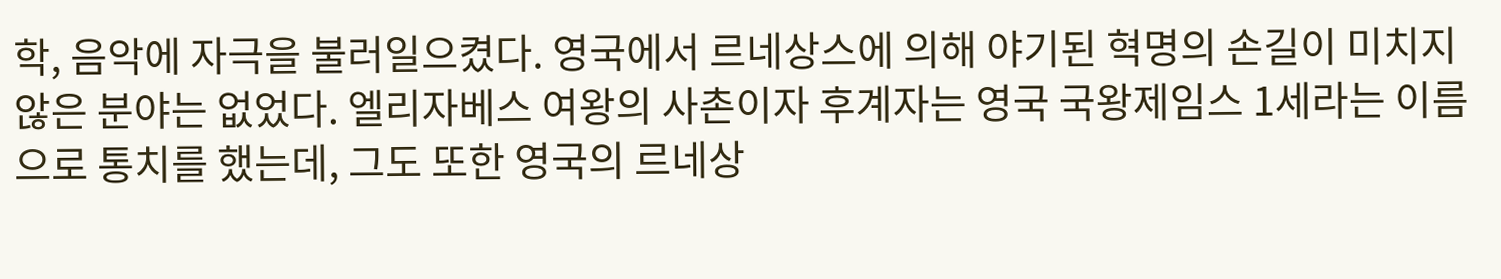학, 음악에 자극을 불러일으켰다. 영국에서 르네상스에 의해 야기된 혁명의 손길이 미치지 않은 분야는 없었다. 엘리자베스 여왕의 사촌이자 후계자는 영국 국왕제임스 1세라는 이름으로 통치를 했는데, 그도 또한 영국의 르네상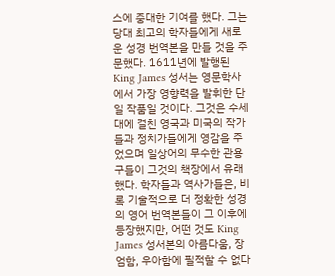스에 중대한 기여를 했다. 그는 당대 최고의 학자들에게 새로운 성경 번역본을 만들 것을 주문했다. 1611년에 발행된 King James 성서는 영문학사에서 가장 영향력을 발휘한 단일 작품일 것이다. 그것은 수세대에 걸친 영국과 미국의 작가들과 정치가들에게 영감을 주었으며 일상어의 무수한 관용구들이 그것의 책장에서 유래했다. 학자들과 역사가들은, 비록 기술적으로 더 정확한 성경의 영어 번역본들이 그 이후에 등장했지만, 어떤 것도 King James 성서본의 아름다움, 장엄함, 우아함에 필적할 수 없다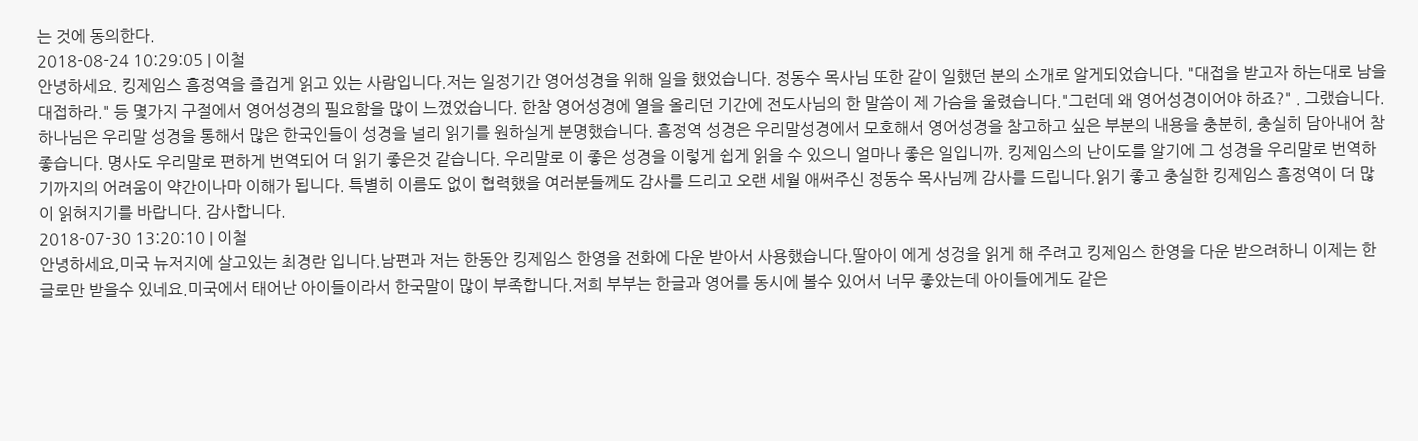는 것에 동의한다.
2018-08-24 10:29:05 | 이철
안녕하세요. 킹제임스 흠정역을 즐겁게 읽고 있는 사람입니다.저는 일정기간 영어성경을 위해 일을 했었습니다. 정동수 목사님 또한 같이 일했던 분의 소개로 알게되었습니다. "대접을 받고자 하는대로 남을 대접하라." 등 몇가지 구절에서 영어성경의 필요함을 많이 느꼈었습니다. 한참 영어성경에 열을 올리던 기간에 전도사님의 한 말씀이 제 가슴을 울렸습니다."그런데 왜 영어성경이어야 하죠?" . 그랬습니다. 하나님은 우리말 성경을 통해서 많은 한국인들이 성경을 널리 읽기를 원하실게 분명했습니다. 흠정역 성경은 우리말성경에서 모호해서 영어성경을 참고하고 싶은 부분의 내용을 충분히, 충실히 담아내어 참 좋습니다. 명사도 우리말로 편하게 번역되어 더 읽기 좋은것 같습니다. 우리말로 이 좋은 성경을 이렇게 쉽게 읽을 수 있으니 얼마나 좋은 일입니까. 킹제임스의 난이도를 알기에 그 성경을 우리말로 번역하기까지의 어려움이 약간이나마 이해가 됩니다. 특별히 이름도 없이 협력했을 여러분들께도 감사를 드리고 오랜 세월 애써주신 정동수 목사님께 감사를 드립니다.읽기 좋고 충실한 킹제임스 흠정역이 더 많이 읽혀지기를 바랍니다. 감사합니다.
2018-07-30 13:20:10 | 이철
안녕하세요,미국 뉴저지에 살고있는 최경란 입니다.남편과 저는 한동안 킹제임스 한영을 전화에 다운 받아서 사용했습니다.딸아이 에게 성겅을 읽게 해 주려고 킹제임스 한영을 다운 받으려하니 이제는 한글로만 받을수 있네요.미국에서 태어난 아이들이라서 한국말이 많이 부족합니다.저희 부부는 한글과 영어를 동시에 볼수 있어서 너무 좋았는데 아이들에게도 같은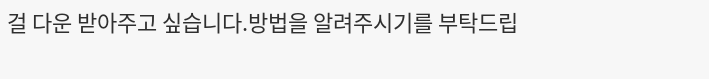걸 다운 받아주고 싶습니다.방법을 알려주시기를 부탁드립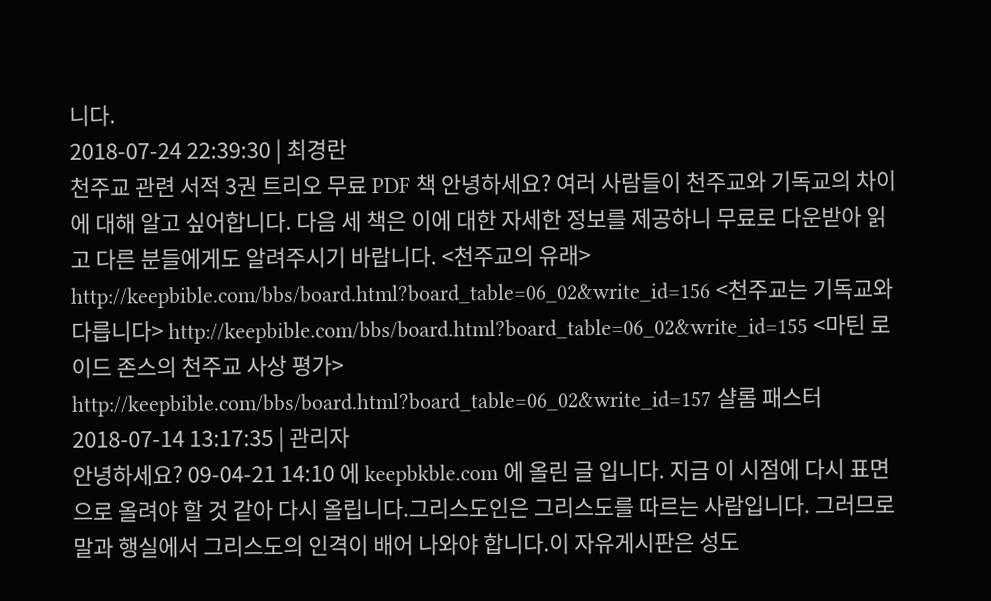니다.
2018-07-24 22:39:30 | 최경란
천주교 관련 서적 3권 트리오 무료 PDF 책 안녕하세요? 여러 사람들이 천주교와 기독교의 차이에 대해 알고 싶어합니다. 다음 세 책은 이에 대한 자세한 정보를 제공하니 무료로 다운받아 읽고 다른 분들에게도 알려주시기 바랍니다. <천주교의 유래> http://keepbible.com/bbs/board.html?board_table=06_02&write_id=156 <천주교는 기독교와 다릅니다> http://keepbible.com/bbs/board.html?board_table=06_02&write_id=155 <마틴 로이드 존스의 천주교 사상 평가> http://keepbible.com/bbs/board.html?board_table=06_02&write_id=157 샬롬 패스터
2018-07-14 13:17:35 | 관리자
안녕하세요? 09-04-21 14:10 에 keepbkble.com 에 올린 글 입니다. 지금 이 시점에 다시 표면으로 올려야 할 것 같아 다시 올립니다.그리스도인은 그리스도를 따르는 사람입니다. 그러므로 말과 행실에서 그리스도의 인격이 배어 나와야 합니다.이 자유게시판은 성도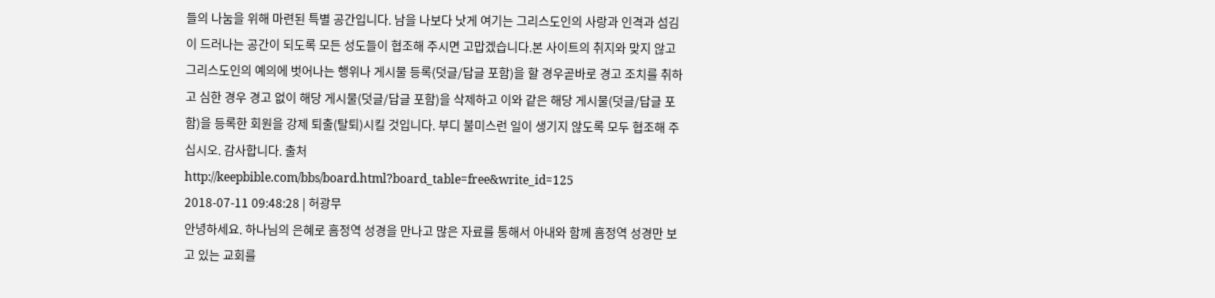들의 나눔을 위해 마련된 특별 공간입니다. 남을 나보다 낫게 여기는 그리스도인의 사랑과 인격과 섬김이 드러나는 공간이 되도록 모든 성도들이 협조해 주시면 고맙겠습니다.본 사이트의 취지와 맞지 않고 그리스도인의 예의에 벗어나는 행위나 게시물 등록(덧글/답글 포함)을 할 경우곧바로 경고 조치를 취하고 심한 경우 경고 없이 해당 게시물(덧글/답글 포함)을 삭제하고 이와 같은 해당 게시물(덧글/답글 포함)을 등록한 회원을 강제 퇴출(탈퇴)시킬 것입니다. 부디 불미스런 일이 생기지 않도록 모두 협조해 주십시오. 감사합니다. 출처 http://keepbible.com/bbs/board.html?board_table=free&write_id=125
2018-07-11 09:48:28 | 허광무
안녕하세요. 하나님의 은혜로 흠정역 성경을 만나고 많은 자료를 통해서 아내와 함께 흠정역 성경만 보고 있는 교회를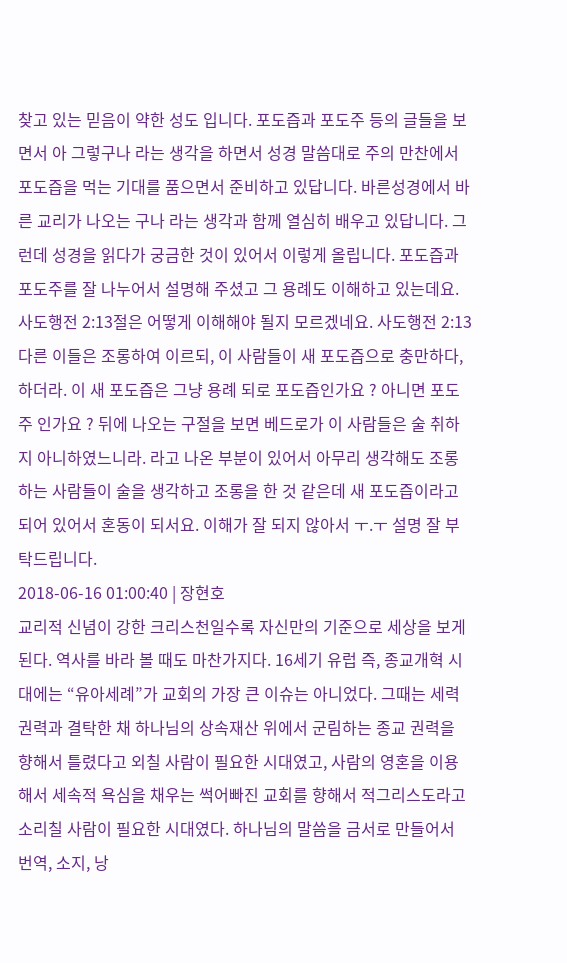찾고 있는 믿음이 약한 성도 입니다. 포도즙과 포도주 등의 글들을 보면서 아 그렇구나 라는 생각을 하면서 성경 말씀대로 주의 만찬에서 포도즙을 먹는 기대를 품으면서 준비하고 있답니다. 바른성경에서 바른 교리가 나오는 구나 라는 생각과 함께 열심히 배우고 있답니다. 그런데 성경을 읽다가 궁금한 것이 있어서 이렇게 올립니다. 포도즙과 포도주를 잘 나누어서 설명해 주셨고 그 용례도 이해하고 있는데요. 사도행전 2:13절은 어떻게 이해해야 될지 모르겠네요. 사도행전 2:13 다른 이들은 조롱하여 이르되, 이 사람들이 새 포도즙으로 충만하다, 하더라. 이 새 포도즙은 그냥 용례 되로 포도즙인가요 ? 아니면 포도주 인가요 ? 뒤에 나오는 구절을 보면 베드로가 이 사람들은 술 취하지 아니하였느니라. 라고 나온 부분이 있어서 아무리 생각해도 조롱하는 사람들이 술을 생각하고 조롱을 한 것 같은데 새 포도즙이라고 되어 있어서 혼동이 되서요. 이해가 잘 되지 않아서 ㅜ.ㅜ 설명 잘 부탁드립니다.
2018-06-16 01:00:40 | 장현호
교리적 신념이 강한 크리스천일수록 자신만의 기준으로 세상을 보게 된다. 역사를 바라 볼 때도 마찬가지다. 16세기 유럽 즉, 종교개혁 시대에는 “유아세례”가 교회의 가장 큰 이슈는 아니었다. 그때는 세력 권력과 결탁한 채 하나님의 상속재산 위에서 군림하는 종교 권력을 향해서 틀렸다고 외칠 사람이 필요한 시대였고, 사람의 영혼을 이용해서 세속적 욕심을 채우는 썩어빠진 교회를 향해서 적그리스도라고 소리칠 사람이 필요한 시대였다. 하나님의 말씀을 금서로 만들어서 번역, 소지, 낭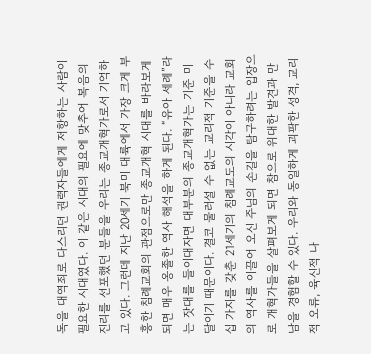독을 대역죄로 다스리던 권력자들에게 저항하는 사람이 필요한 시대였다. 이 같은 시대의 필요에 맞추어 복음의 진리를 선포했던 분들을 우리는 종교개혁가로서 기억하고 있다. 그런데 지난 20세기 북미 대륙에서 가장 크게 부흥한 침례교회의 관점으로만 종교개혁 시대를 바라보게 되면 매우 옹졸한 역사 해석을 하게 된다. “유아 세례”라는 잣대를 들이대자면 대부분의 종교개혁가는 기준 미달이기 때문이다. 결코 물러설 수 없는 교리적 기준을 수 십 가지를 갖춘 21세기의 침례교도의 시각이 아니라 교회의 역사를 이끌어 오신 주님의 손길을 탐구하려는 입장으로 개혁가들을 살펴보게 되면 참으로 위대한 발견과 만남을 경험할 수 있다. 우리와 동일하게 괴팍한 성격, 교리적 오류, 육신적 나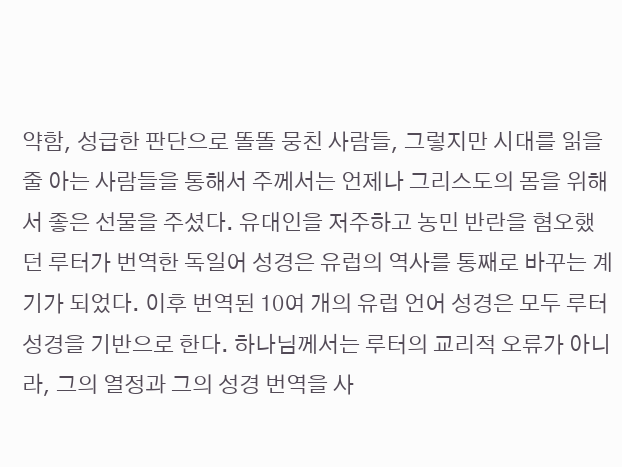약함, 성급한 판단으로 똘똘 뭉친 사람들, 그렇지만 시대를 읽을 줄 아는 사람들을 통해서 주께서는 언제나 그리스도의 몸을 위해서 좋은 선물을 주셨다. 유대인을 저주하고 농민 반란을 혐오했던 루터가 번역한 독일어 성경은 유럽의 역사를 통째로 바꾸는 계기가 되었다. 이후 번역된 10여 개의 유럽 언어 성경은 모두 루터 성경을 기반으로 한다. 하나님께서는 루터의 교리적 오류가 아니라, 그의 열정과 그의 성경 번역을 사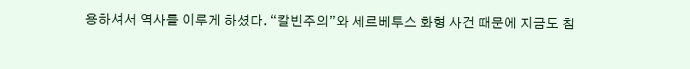용하셔서 역사를 이루게 하셨다. “칼빈주의”와 세르베투스 화형 사건 때문에 지금도 침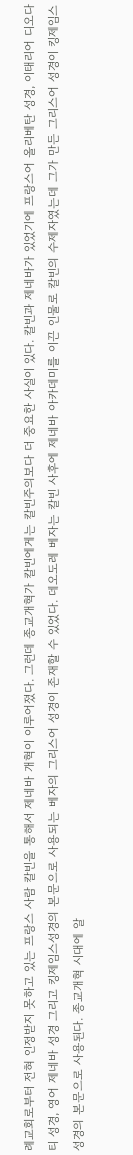례교회로부터 전혀 인정받지 못하고 있는 프랑스 사람 칼빈을 통해서 제네바 개혁이 이루어졌다. 그런데 종교개혁가 칼빈에게는 칼빈주의보다 더 중요한 사실이 있다. 칼빈과 제네바가 있었기에 프랑스어 올리베탄 성경, 이태리어 디오다티 성경, 영어 제네바 성경 그리고 킹제임스성경의 본문으로 사용되는 베자의 그리스어 성경이 존재할 수 있었다. 데오도레 베자는 칼빈 사후에 제네바 아카데미를 이끈 인물로 칼빈의 수제자였는데 그가 만든 그리스어 성경이 킹제임스성경의 본문으로 사용된다. 종교개혁 시대에 알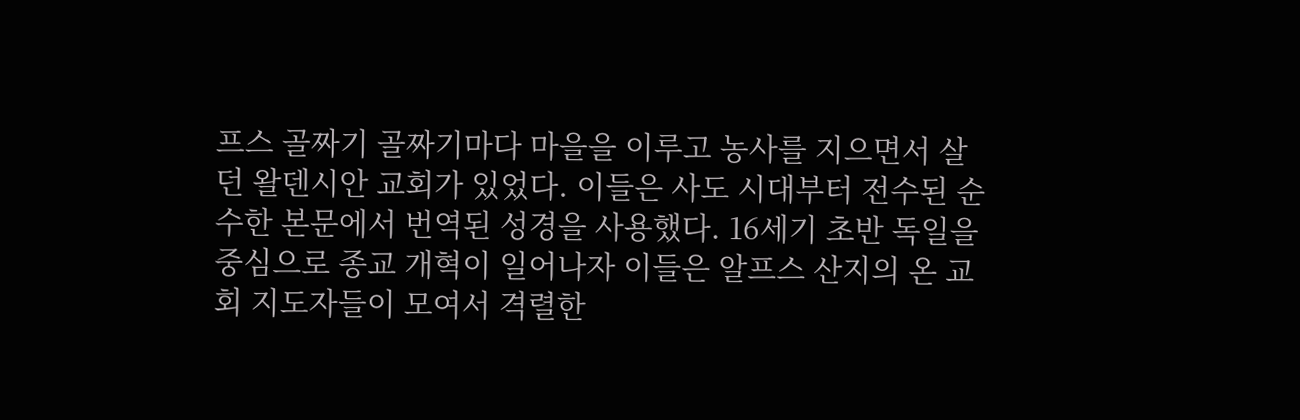프스 골짜기 골짜기마다 마을을 이루고 농사를 지으면서 살던 왈덴시안 교회가 있었다. 이들은 사도 시대부터 전수된 순수한 본문에서 번역된 성경을 사용했다. 16세기 초반 독일을 중심으로 종교 개혁이 일어나자 이들은 알프스 산지의 온 교회 지도자들이 모여서 격렬한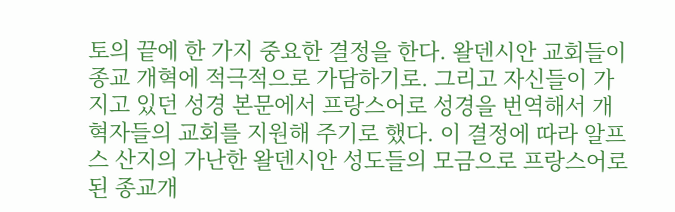토의 끝에 한 가지 중요한 결정을 한다. 왈덴시안 교회들이 종교 개혁에 적극적으로 가담하기로. 그리고 자신들이 가지고 있던 성경 본문에서 프랑스어로 성경을 번역해서 개혁자들의 교회를 지원해 주기로 했다. 이 결정에 따라 알프스 산지의 가난한 왈덴시안 성도들의 모금으로 프랑스어로 된 종교개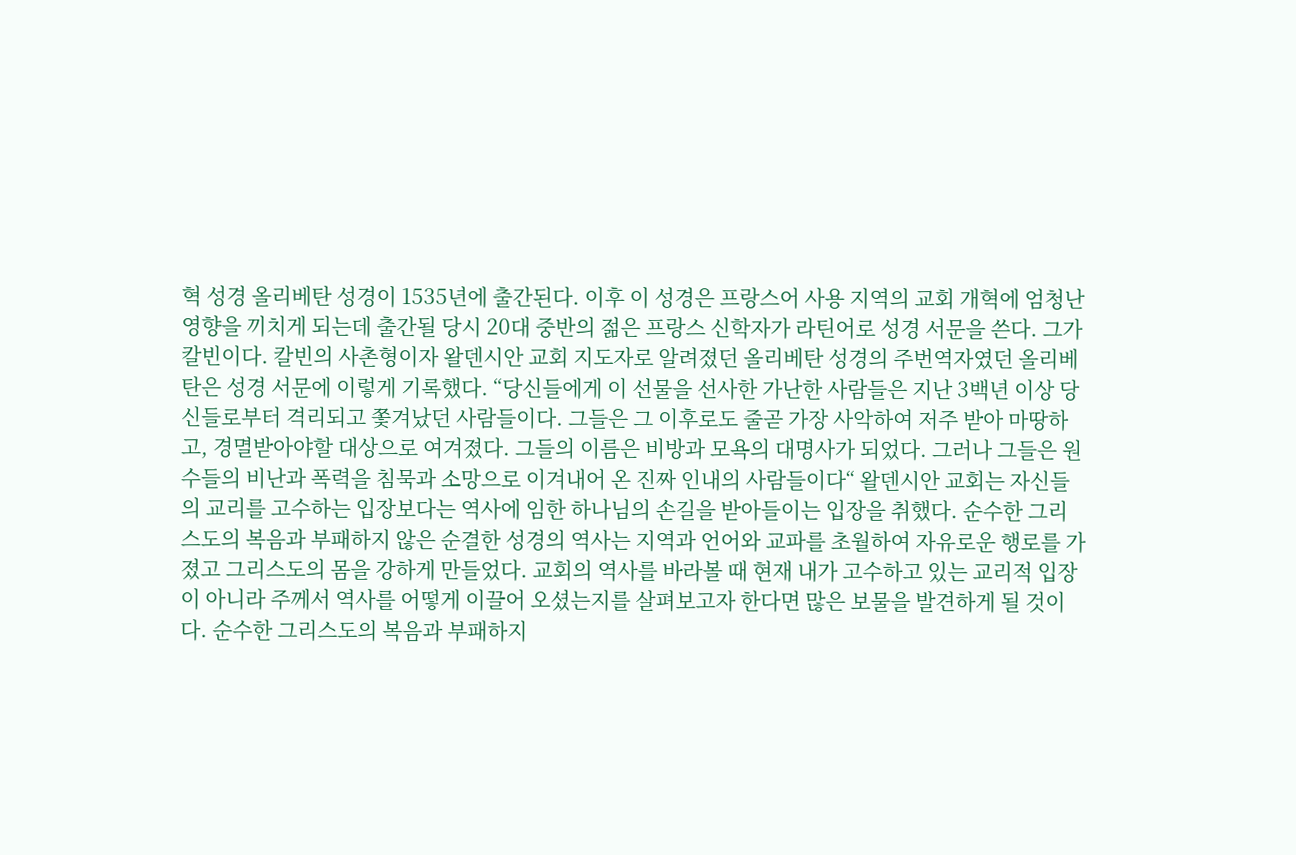혁 성경 올리베탄 성경이 1535년에 출간된다. 이후 이 성경은 프랑스어 사용 지역의 교회 개혁에 엄청난 영향을 끼치게 되는데 출간될 당시 20대 중반의 젊은 프랑스 신학자가 라틴어로 성경 서문을 쓴다. 그가 칼빈이다. 칼빈의 사촌형이자 왈덴시안 교회 지도자로 알려졌던 올리베탄 성경의 주번역자였던 올리베탄은 성경 서문에 이렇게 기록했다. “당신들에게 이 선물을 선사한 가난한 사람들은 지난 3백년 이상 당신들로부터 격리되고 쫓겨났던 사람들이다. 그들은 그 이후로도 줄곧 가장 사악하여 저주 받아 마땅하고, 경멸받아야할 대상으로 여겨졌다. 그들의 이름은 비방과 모욕의 대명사가 되었다. 그러나 그들은 원수들의 비난과 폭력을 침묵과 소망으로 이겨내어 온 진짜 인내의 사람들이다“ 왈덴시안 교회는 자신들의 교리를 고수하는 입장보다는 역사에 임한 하나님의 손길을 받아들이는 입장을 취했다. 순수한 그리스도의 복음과 부패하지 않은 순결한 성경의 역사는 지역과 언어와 교파를 초월하여 자유로운 행로를 가졌고 그리스도의 몸을 강하게 만들었다. 교회의 역사를 바라볼 때 현재 내가 고수하고 있는 교리적 입장이 아니라 주께서 역사를 어떻게 이끌어 오셨는지를 살펴보고자 한다면 많은 보물을 발견하게 될 것이다. 순수한 그리스도의 복음과 부패하지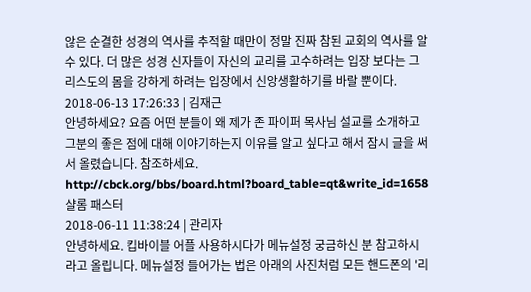않은 순결한 성경의 역사를 추적할 때만이 정말 진짜 참된 교회의 역사를 알 수 있다. 더 많은 성경 신자들이 자신의 교리를 고수하려는 입장 보다는 그리스도의 몸을 강하게 하려는 입장에서 신앙생활하기를 바랄 뿐이다.
2018-06-13 17:26:33 | 김재근
안녕하세요? 요즘 어떤 분들이 왜 제가 존 파이퍼 목사님 설교를 소개하고 그분의 좋은 점에 대해 이야기하는지 이유를 알고 싶다고 해서 잠시 글을 써서 올렸습니다. 참조하세요. http://cbck.org/bbs/board.html?board_table=qt&write_id=1658 샬롬 패스터
2018-06-11 11:38:24 | 관리자
안녕하세요. 킵바이블 어플 사용하시다가 메뉴설정 궁금하신 분 참고하시라고 올립니다. 메뉴설정 들어가는 법은 아래의 사진처럼 모든 핸드폰의 '리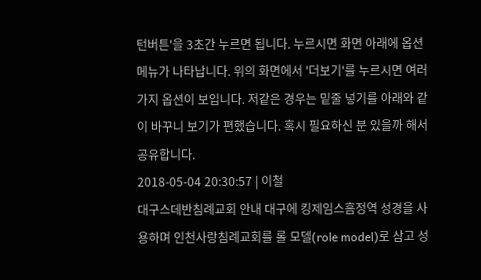턴버튼'을 3초간 누르면 됩니다. 누르시면 화면 아래에 옵션메뉴가 나타납니다. 위의 화면에서 '더보기'를 누르시면 여러가지 옵션이 보입니다. 저같은 경우는 밑줄 넣기를 아래와 같이 바꾸니 보기가 편했습니다. 혹시 필요하신 분 있을까 해서 공유합니다.
2018-05-04 20:30:57 | 이철
대구스데반침례교회 안내 대구에 킹제임스흠정역 성경을 사용하며 인천사랑침례교회를 롤 모델(role model)로 삼고 성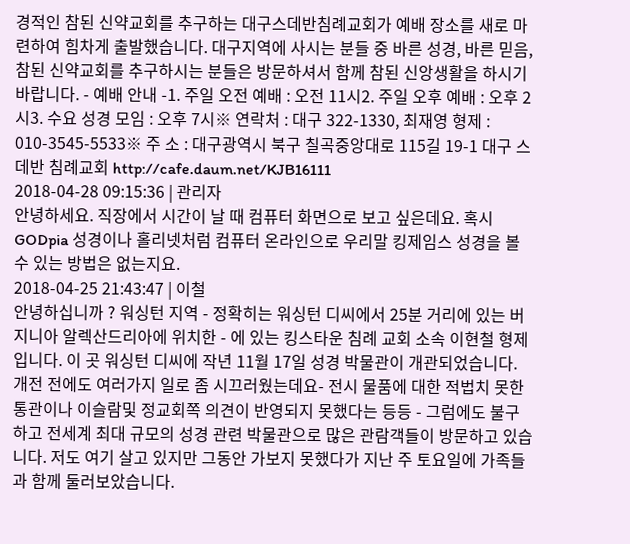경적인 참된 신약교회를 추구하는 대구스데반침례교회가 예배 장소를 새로 마련하여 힘차게 출발했습니다. 대구지역에 사시는 분들 중 바른 성경, 바른 믿음, 참된 신약교회를 추구하시는 분들은 방문하셔서 함께 참된 신앙생활을 하시기 바랍니다. - 예배 안내 -1. 주일 오전 예배 : 오전 11시2. 주일 오후 예배 : 오후 2시3. 수요 성경 모임 : 오후 7시※ 연락처 : 대구 322-1330, 최재영 형제 : 010-3545-5533※ 주 소 : 대구광역시 북구 칠곡중앙대로 115길 19-1 대구 스데반 침례교회 http://cafe.daum.net/KJB16111
2018-04-28 09:15:36 | 관리자
안녕하세요. 직장에서 시간이 날 때 컴퓨터 화면으로 보고 싶은데요. 혹시 GODpia 성경이나 홀리넷처럼 컴퓨터 온라인으로 우리말 킹제임스 성경을 볼 수 있는 방법은 없는지요.
2018-04-25 21:43:47 | 이철
안녕하십니까 ? 워싱턴 지역 - 정확히는 워싱턴 디씨에서 25분 거리에 있는 버지니아 알렉산드리아에 위치한 - 에 있는 킹스타운 침례 교회 소속 이현철 형제입니다. 이 곳 워싱턴 디씨에 작년 11월 17일 성경 박물관이 개관되었습니다. 개전 전에도 여러가지 일로 좀 시끄러웠는데요- 전시 물품에 대한 적법치 못한 통관이나 이슬람및 정교회쪽 의견이 반영되지 못했다는 등등 - 그럼에도 불구하고 전세계 최대 규모의 성경 관련 박물관으로 많은 관람객들이 방문하고 있습니다. 저도 여기 살고 있지만 그동안 가보지 못했다가 지난 주 토요일에 가족들과 함께 둘러보았습니다.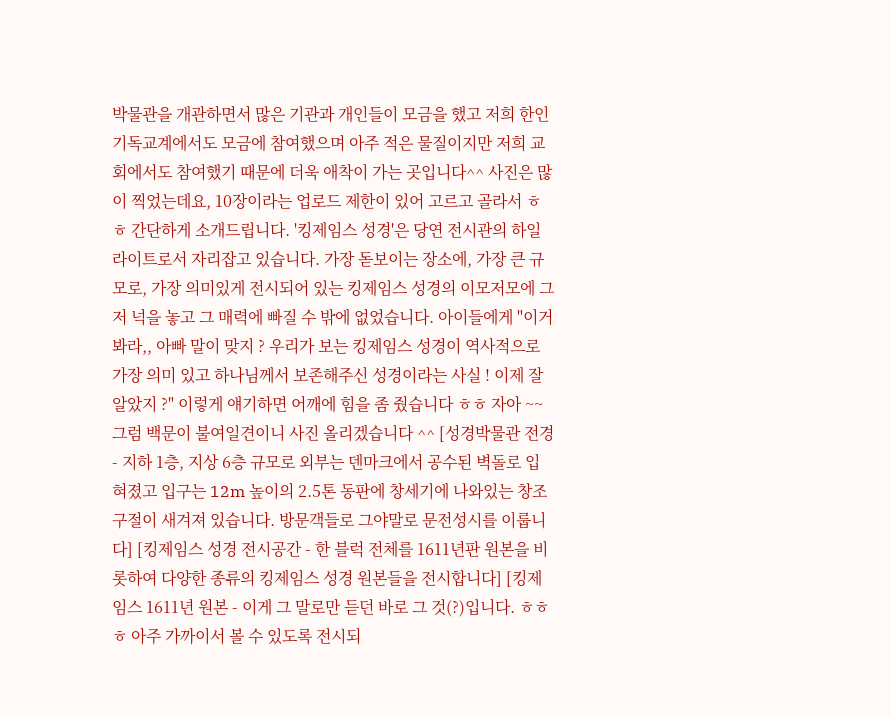박물관을 개관하면서 많은 기관과 개인들이 모금을 했고 저희 한인 기독교계에서도 모금에 참여했으며 아주 적은 물질이지만 저희 교회에서도 참여했기 때문에 더욱 애착이 가는 곳입니다^^ 사진은 많이 찍었는데요, 10장이라는 업로드 제한이 있어 고르고 골라서 ㅎㅎ 간단하게 소개드립니다. '킹제임스 성경'은 당연 전시관의 하일라이트로서 자리잡고 있습니다. 가장 돋보이는 장소에, 가장 큰 규모로, 가장 의미있게 전시되어 있는 킹제임스 성경의 이모저모에 그저 넉을 놓고 그 매력에 빠질 수 밖에 없었습니다. 아이들에게 "이거 봐라,, 아빠 말이 맞지 ? 우리가 보는 킹제임스 성경이 역사적으로 가장 의미 있고 하나님께서 보존해주신 성경이라는 사실 ! 이제 잘 알았지 ?" 이렇게 얘기하면 어깨에 힘을 좀 줬습니다 ㅎㅎ 자아 ~~ 그럼 백문이 불여일견이니 사진 올리겠습니다 ^^ [성경박물관 전경 - 지하 1층, 지상 6층 규모로 외부는 덴마크에서 공수된 벽돌로 입혀졌고 입구는 12m 높이의 2.5톤 동판에 창세기에 나와있는 창조 구절이 새겨져 있습니다. 방문객들로 그야말로 문전성시를 이룹니다] [킹제임스 성경 전시공간 - 한 블럭 전체를 1611년판 원본을 비롯하여 다양한 종류의 킹제임스 성경 원본들을 전시합니다] [킹제임스 1611년 원본 - 이게 그 말로만 듣던 바로 그 것(?)입니다. ㅎㅎㅎ 아주 가까이서 볼 수 있도록 전시되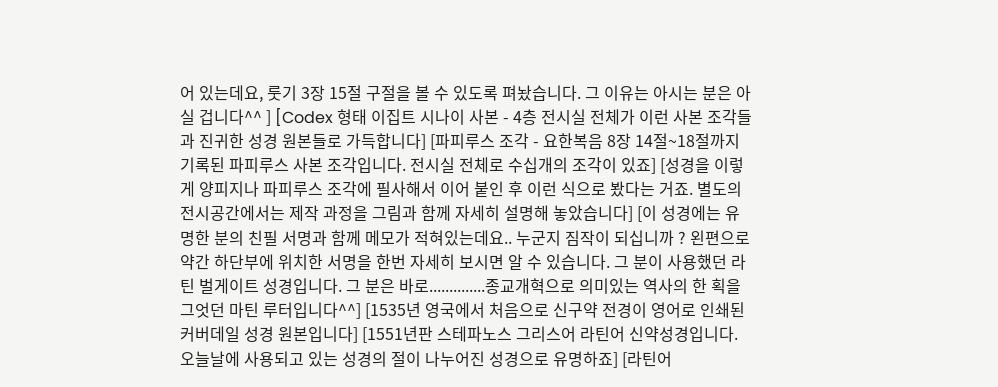어 있는데요, 룻기 3장 15절 구절을 볼 수 있도록 펴놨습니다. 그 이유는 아시는 분은 아실 겁니다^^ ] [Codex 형태 이집트 시나이 사본 - 4층 전시실 전체가 이런 사본 조각들과 진귀한 성경 원본들로 가득합니다] [파피루스 조각 - 요한복음 8장 14절~18절까지 기록된 파피루스 사본 조각입니다. 전시실 전체로 수십개의 조각이 있죠] [성경을 이렇게 양피지나 파피루스 조각에 필사해서 이어 붙인 후 이런 식으로 봤다는 거죠. 별도의 전시공간에서는 제작 과정을 그림과 함께 자세히 설명해 놓았습니다] [이 성경에는 유명한 분의 친필 서명과 함께 메모가 적혀있는데요.. 누군지 짐작이 되십니까 ? 왼편으로 약간 하단부에 위치한 서명을 한번 자세히 보시면 알 수 있습니다. 그 분이 사용했던 라틴 벌게이트 성경입니다. 그 분은 바로..............종교개혁으로 의미있는 역사의 한 획을 그엇던 마틴 루터입니다^^] [1535년 영국에서 처음으로 신구약 전경이 영어로 인쇄된 커버데일 성경 원본입니다] [1551년판 스테파노스 그리스어 라틴어 신약성경입니다. 오늘날에 사용되고 있는 성경의 절이 나누어진 성경으로 유명하죠] [라틴어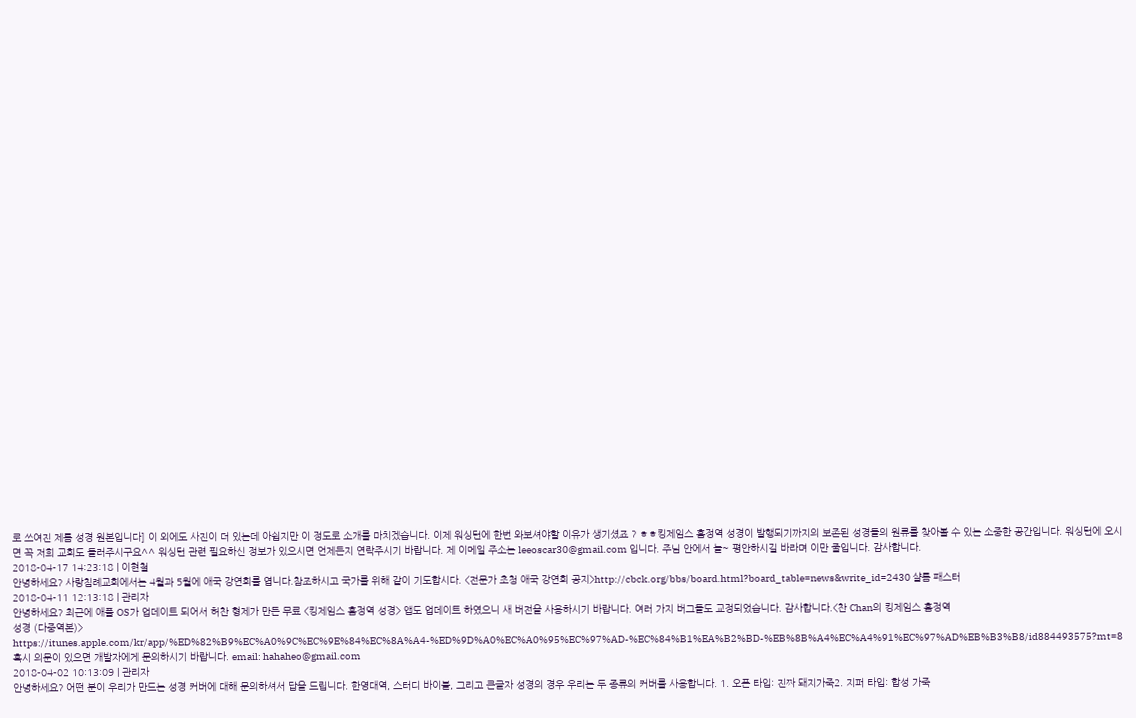로 쓰여진 제롬 성경 원본입니다] 이 외에도 사진이 더 있는데 아쉽지만 이 정도로 소개를 마치겠습니다. 이제 워싱턴에 한번 와보셔야할 이유가 생기셨죠 ? ㅎㅎ킹제임스 흠정역 성경이 발행되기까지의 보존된 성경들의 원류를 찾아볼 수 있는 소중한 공간입니다. 워싱턴에 오시면 꼭 저희 교회도 들러주시구요^^ 워싱턴 관련 필요하신 정보가 있으시면 언제든지 연락주시기 바랍니다. 제 이메일 주소는 leeoscar30@gmail.com 입니다. 주님 안에서 늘~ 평안하시길 바라며 이만 줄입니다. 감사합니다.
2018-04-17 14:23:18 | 이현철
안녕하세요? 사랑침례교회에서는 4월과 5월에 애국 강연회를 엽니다.참조하시고 국가를 위해 같이 기도합시다. <전문가 초청 애국 강연회 공지>http://cbck.org/bbs/board.html?board_table=news&write_id=2430 샬롬 패스터
2018-04-11 12:13:18 | 관리자
안녕하세요? 최근에 애플 OS가 업데이트 되어서 허찬 형제가 만든 무료 <킹제임스 흠정역 성경> 앱도 업데이트 하였으니 새 버전을 사용하시기 바랍니다. 여러 가지 버그들도 교정되었습니다. 감사합니다.<찬 Chan의 킹제임스 흠정역
성경 (다중역본)>
https://itunes.apple.com/kr/app/%ED%82%B9%EC%A0%9C%EC%9E%84%EC%8A%A4-%ED%9D%A0%EC%A0%95%EC%97%AD-%EC%84%B1%EA%B2%BD-%EB%8B%A4%EC%A4%91%EC%97%AD%EB%B3%B8/id884493575?mt=8 혹시 의문이 있으면 개발자에게 문의하시기 바랍니다. email: hahaheo@gmail.com
2018-04-02 10:13:09 | 관리자
안녕하세요? 어떤 분이 우리가 만드는 성경 커버에 대해 문의하셔서 답을 드립니다. 한영대역, 스터디 바이블, 그리고 큰글자 성경의 경우 우리는 두 종류의 커버를 사용합니다. 1. 오픈 타입: 진짜 돼지가죽2. 지퍼 타입: 합성 가죽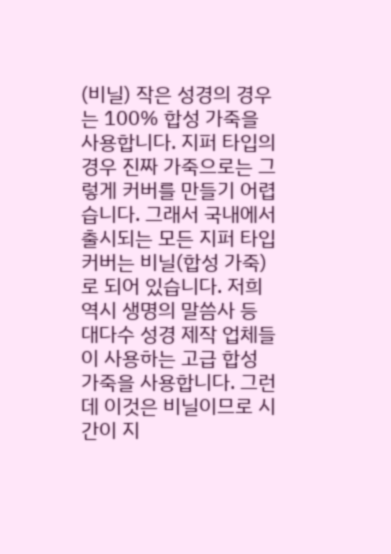(비닐) 작은 성경의 경우는 100% 합성 가죽을 사용합니다. 지퍼 타입의 경우 진짜 가죽으로는 그렇게 커버를 만들기 어렵습니다. 그래서 국내에서 출시되는 모든 지퍼 타입 커버는 비닐(합성 가죽)로 되어 있습니다. 저희 역시 생명의 말씀사 등 대다수 성경 제작 업체들이 사용하는 고급 합성 가죽을 사용합니다. 그런데 이것은 비닐이므로 시간이 지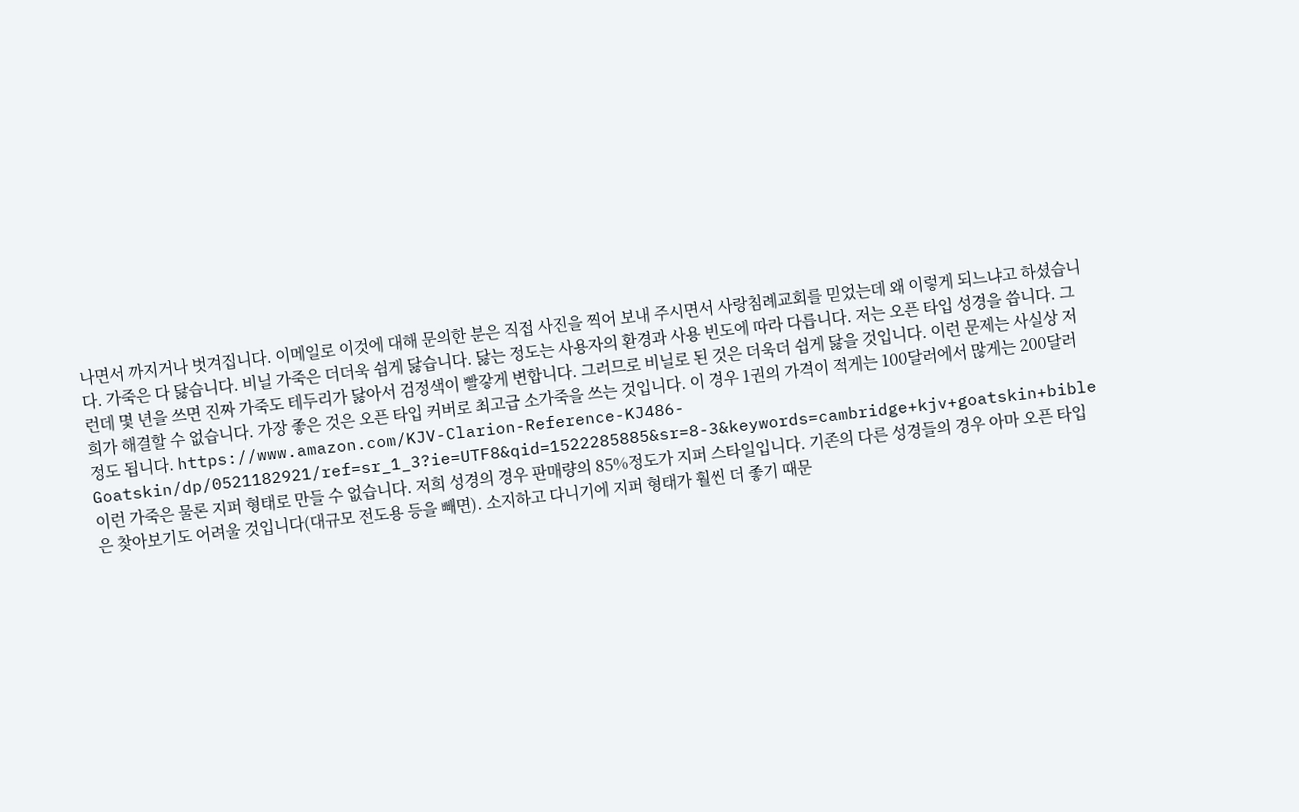나면서 까지거나 벗겨집니다. 이메일로 이것에 대해 문의한 분은 직접 사진을 찍어 보내 주시면서 사랑침례교회를 믿었는데 왜 이렇게 되느냐고 하셨습니다. 가죽은 다 닳습니다. 비닐 가죽은 더더욱 쉽게 닳습니다. 닳는 정도는 사용자의 환경과 사용 빈도에 따라 다릅니다. 저는 오픈 타입 성경을 씁니다. 그런데 몇 년을 쓰면 진짜 가죽도 테두리가 닳아서 검정색이 빨갛게 변합니다. 그러므로 비닐로 된 것은 더욱더 쉽게 닳을 것입니다. 이런 문제는 사실상 저희가 해결할 수 없습니다. 가장 좋은 것은 오픈 타입 커버로 최고급 소가죽을 쓰는 것입니다. 이 경우 1권의 가격이 적게는 100달러에서 많게는 200달러 정도 됩니다. https://www.amazon.com/KJV-Clarion-Reference-KJ486-Goatskin/dp/0521182921/ref=sr_1_3?ie=UTF8&qid=1522285885&sr=8-3&keywords=cambridge+kjv+goatskin+bible 이런 가죽은 물론 지퍼 형태로 만들 수 없습니다. 저희 성경의 경우 판매량의 85%정도가 지퍼 스타일입니다. 기존의 다른 성경들의 경우 아마 오픈 타입은 찾아보기도 어려울 것입니다(대규모 전도용 등을 빼면). 소지하고 다니기에 지퍼 형태가 훨씬 더 좋기 때문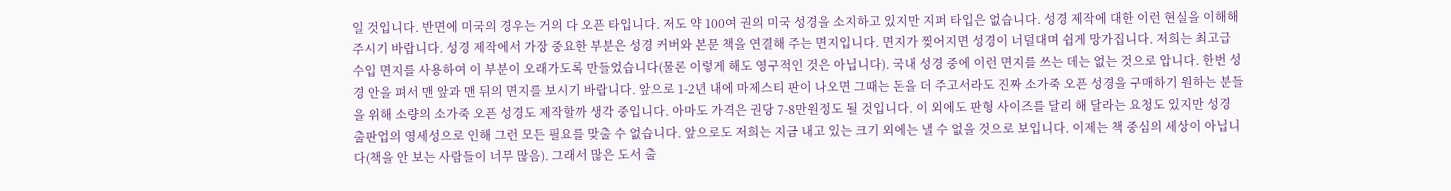일 것입니다. 반면에 미국의 경우는 거의 다 오픈 타입니다. 저도 약 100여 권의 미국 성경을 소지하고 있지만 지퍼 타입은 없습니다. 성경 제작에 대한 이런 현실을 이해해 주시기 바랍니다. 성경 제작에서 가장 중요한 부분은 성경 커버와 본문 책을 연결해 주는 면지입니다. 면지가 찢어지면 성경이 너덜대며 쉽게 망가집니다. 저희는 최고급 수입 면지를 사용하여 이 부분이 오래가도록 만들었습니다(물론 이렇게 해도 영구적인 것은 아닙니다). 국내 성경 중에 이런 면지를 쓰는 데는 없는 것으로 압니다. 한번 성경 안을 펴서 맨 앞과 맨 뒤의 면지를 보시기 바랍니다. 앞으로 1-2년 내에 마제스티 판이 나오면 그때는 돈을 더 주고서라도 진짜 소가죽 오픈 성경을 구매하기 원하는 분들을 위해 소량의 소가죽 오픈 성경도 제작할까 생각 중입니다. 아마도 가격은 권당 7-8만원정도 될 것입니다. 이 외에도 판형 사이즈를 달리 해 달라는 요청도 있지만 성경 출판업의 영세성으로 인해 그런 모든 필요를 맞출 수 없습니다. 앞으로도 저희는 지금 내고 있는 크기 외에는 낼 수 없을 것으로 보입니다. 이제는 책 중심의 세상이 아닙니다(책을 안 보는 사람들이 너무 많음). 그래서 많은 도서 출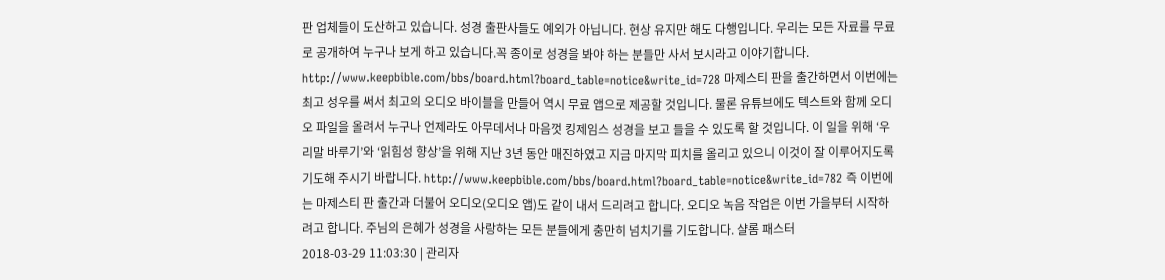판 업체들이 도산하고 있습니다. 성경 출판사들도 예외가 아닙니다. 현상 유지만 해도 다행입니다. 우리는 모든 자료를 무료로 공개하여 누구나 보게 하고 있습니다.꼭 종이로 성경을 봐야 하는 분들만 사서 보시라고 이야기합니다. http://www.keepbible.com/bbs/board.html?board_table=notice&write_id=728 마제스티 판을 출간하면서 이번에는 최고 성우를 써서 최고의 오디오 바이블을 만들어 역시 무료 앱으로 제공할 것입니다. 물론 유튜브에도 텍스트와 함께 오디오 파일을 올려서 누구나 언제라도 아무데서나 마음껏 킹제임스 성경을 보고 들을 수 있도록 할 것입니다. 이 일을 위해 ‘우리말 바루기’와 ‘읽힘성 향상’을 위해 지난 3년 동안 매진하였고 지금 마지막 피치를 올리고 있으니 이것이 잘 이루어지도록 기도해 주시기 바랍니다. http://www.keepbible.com/bbs/board.html?board_table=notice&write_id=782 즉 이번에는 마제스티 판 출간과 더불어 오디오(오디오 앱)도 같이 내서 드리려고 합니다. 오디오 녹음 작업은 이번 가을부터 시작하려고 합니다. 주님의 은혜가 성경을 사랑하는 모든 분들에게 충만히 넘치기를 기도합니다. 샬롬 패스터
2018-03-29 11:03:30 | 관리자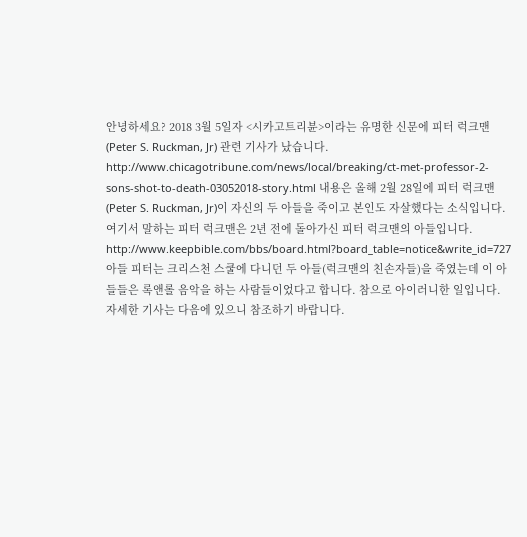안녕하세요? 2018 3월 5일자 <시카고트리뷴>이라는 유명한 신문에 피터 럭크맨(Peter S. Ruckman, Jr) 관련 기사가 났습니다. http://www.chicagotribune.com/news/local/breaking/ct-met-professor-2-sons-shot-to-death-03052018-story.html 내용은 올해 2월 28일에 피터 럭크맨(Peter S. Ruckman, Jr)이 자신의 두 아들을 죽이고 본인도 자살했다는 소식입니다. 여기서 말하는 피터 럭크맨은 2년 전에 돌아가신 피터 럭크맨의 아들입니다. http://www.keepbible.com/bbs/board.html?board_table=notice&write_id=727 아들 피터는 크리스천 스쿨에 다니던 두 아들(럭크맨의 친손자들)을 죽였는데 이 아들들은 록앤롤 음악을 하는 사람들이었다고 합니다. 참으로 아이러니한 일입니다. 자세한 기사는 다음에 있으니 참조하기 바랍니다.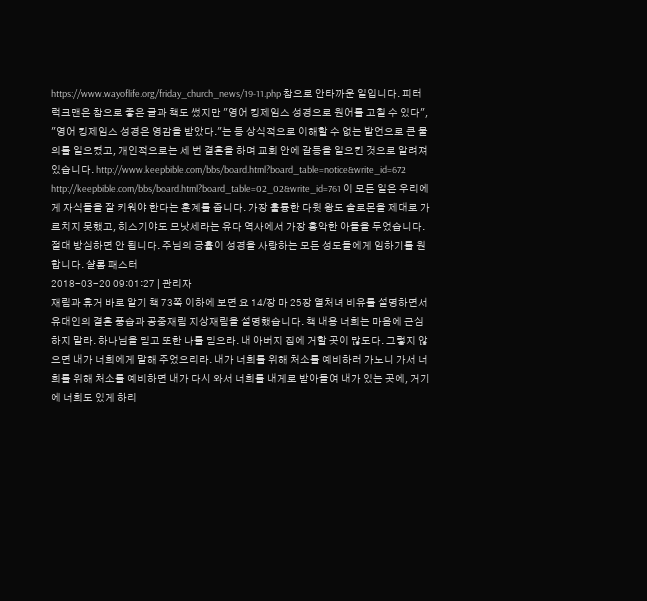https://www.wayoflife.org/friday_church_news/19-11.php 참으로 안타까운 일입니다. 피터 럭크맨은 참으로 좋은 글과 책도 썼지만 "영어 킹제임스 성경으로 원어를 고칠 수 있다", "영어 킹제임스 성경은 영감을 받았다."는 등 상식적으로 이해할 수 없는 발언으로 큰 물의를 일으켰고, 개인적으로는 세 번 결혼을 하며 교회 안에 갈등을 일으킨 것으로 알려져 있습니다. http://www.keepbible.com/bbs/board.html?board_table=notice&write_id=672 http://keepbible.com/bbs/board.html?board_table=02_02&write_id=761 이 모든 일은 우리에게 자식들을 잘 키워야 한다는 훈계를 줍니다. 가장 훌륭한 다윗 왕도 솔로몬을 제대로 가르치지 못했고, 히스기야도 므낫세라는 유다 역사에서 가장 흉악한 아들을 두었습니다. 절대 방심하면 안 됩니다. 주님의 긍휼이 성경을 사랑하는 모든 성도들에게 임하기를 원합니다. 샬롬 패스터
2018-03-20 09:01:27 | 관리자
재림과 휴거 바로 알기 책 73쪽 이하에 보면 요 14/장 마 25장 열처녀 비유를 설명하면서 유대인의 결혼 풍습과 공중재림 지상재림을 설명했습니다. 책 내용 너희는 마음에 근심하지 말라. 하나님을 믿고 또한 나를 믿으라. 내 아버지 집에 거할 곳이 많도다. 그렇지 않으면 내가 너희에게 말해 주었으리라. 내가 너희를 위해 처소를 예비하러 가노니 가서 너희를 위해 처소를 예비하면 내가 다시 와서 너희를 내게로 받아들여 내가 있는 곳에, 거기에 너희도 있게 하리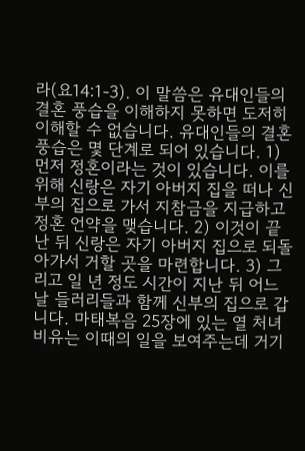라(요14:1-3). 이 말씀은 유대인들의 결혼 풍습을 이해하지 못하면 도저히 이해할 수 없습니다. 유대인들의 결혼 풍습은 몇 단계로 되어 있습니다. 1) 먼저 정혼이라는 것이 있습니다. 이를 위해 신랑은 자기 아버지 집을 떠나 신부의 집으로 가서 지참금을 지급하고 정혼 언약을 맺습니다. 2) 이것이 끝난 뒤 신랑은 자기 아버지 집으로 되돌아가서 거할 곳을 마련합니다. 3) 그리고 일 년 정도 시간이 지난 뒤 어느 날 들러리들과 함께 신부의 집으로 갑니다. 마태복음 25장에 있는 열 처녀 비유는 이때의 일을 보여주는데 거기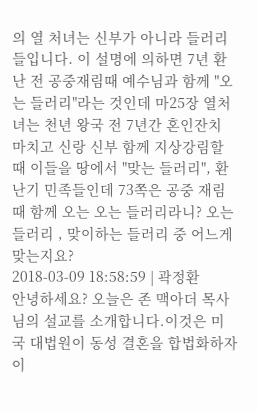의 열 처녀는 신부가 아니라 들러리들입니다. 이 설명에 의하면 7년 환난 전 공중재림때 예수님과 함께 "오는 들러리"라는 것인데 마25장 열처녀는 천년 왕국 전 7년간 혼인잔치 마치고 신랑 신부 함께 지상강림할 때 이들을 땅에서 "맞는 들러리", 환난기 민족들인데 73쪽은 공중 재림 때 함께 오는 오는 들러리라니? 오는 들러리 , 맞이하는 들러리 중 어느게 맞는지요?
2018-03-09 18:58:59 | 곽정환
안녕하세요? 오늘은 존 맥아더 목사님의 설교를 소개합니다.이것은 미국 대법원이 동성 결혼을 합법화하자 이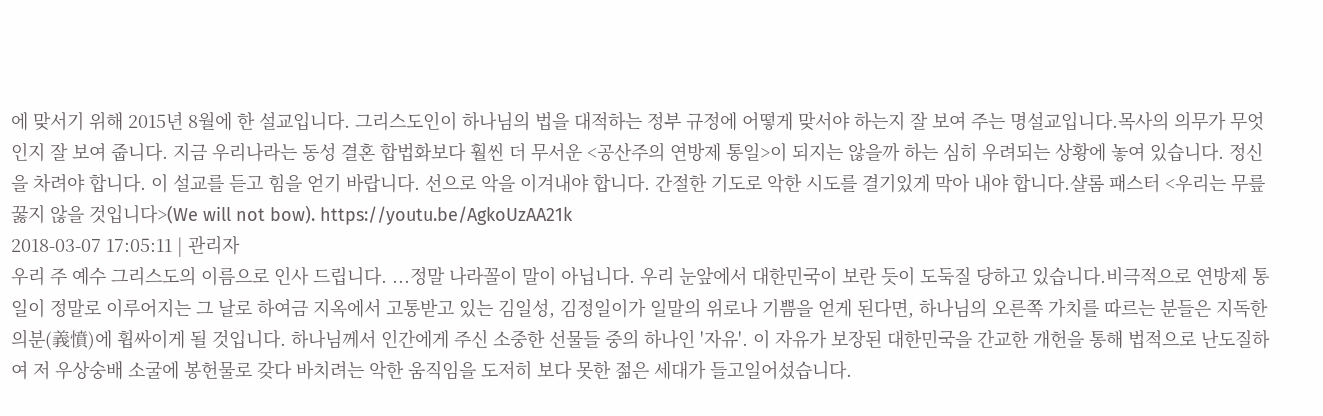에 맞서기 위해 2015년 8월에 한 설교입니다. 그리스도인이 하나님의 법을 대적하는 정부 규정에 어떻게 맞서야 하는지 잘 보여 주는 명설교입니다.목사의 의무가 무엇인지 잘 보여 줍니다. 지금 우리나라는 동성 결혼 합법화보다 훨씬 더 무서운 <공산주의 연방제 통일>이 되지는 않을까 하는 심히 우려되는 상황에 놓여 있습니다. 정신을 차려야 합니다. 이 설교를 듣고 힘을 얻기 바랍니다. 선으로 악을 이겨내야 합니다. 간절한 기도로 악한 시도를 결기있게 막아 내야 합니다.샬롬 패스터 <우리는 무릎 꿇지 않을 것입니다>(We will not bow). https://youtu.be/AgkoUzAA21k
2018-03-07 17:05:11 | 관리자
우리 주 예수 그리스도의 이름으로 인사 드립니다. ...정말 나라꼴이 말이 아닙니다. 우리 눈앞에서 대한민국이 보란 듯이 도둑질 당하고 있습니다.비극적으로 연방제 통일이 정말로 이루어지는 그 날로 하여금 지옥에서 고통받고 있는 김일성, 김정일이가 일말의 위로나 기쁨을 얻게 된다면, 하나님의 오른쪽 가치를 따르는 분들은 지독한 의분(義憤)에 휩싸이게 될 것입니다. 하나님께서 인간에게 주신 소중한 선물들 중의 하나인 '자유'. 이 자유가 보장된 대한민국을 간교한 개헌을 통해 법적으로 난도질하여 저 우상숭배 소굴에 봉헌물로 갖다 바치려는 악한 움직임을 도저히 보다 못한 젊은 세대가 들고일어섰습니다.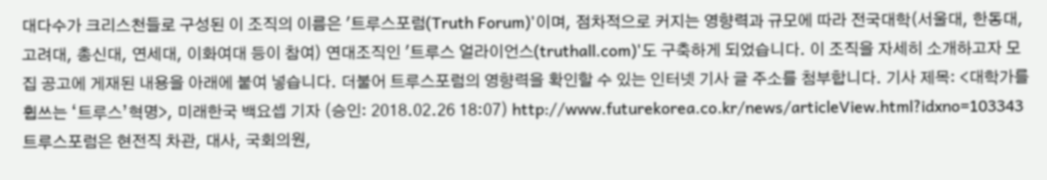대다수가 크리스천들로 구성된 이 조직의 이름은 '트루스포럼(Truth Forum)'이며, 점차적으로 커지는 영향력과 규모에 따라 전국대학(서울대, 한동대, 고려대, 총신대, 연세대, 이화여대 등이 참여) 연대조직인 '트루스 얼라이언스(truthall.com)'도 구축하게 되었습니다. 이 조직을 자세히 소개하고자 모집 공고에 게재된 내용을 아래에 붙여 넣습니다. 더불어 트루스포럼의 영향력을 확인할 수 있는 인터넷 기사 글 주소를 첨부합니다. 기사 제목: <대학가를 휩쓰는 ‘트루스’혁명>, 미래한국 백요셉 기자 (승인: 2018.02.26 18:07) http://www.futurekorea.co.kr/news/articleView.html?idxno=103343 트루스포럼은 현전직 차관, 대사, 국회의원,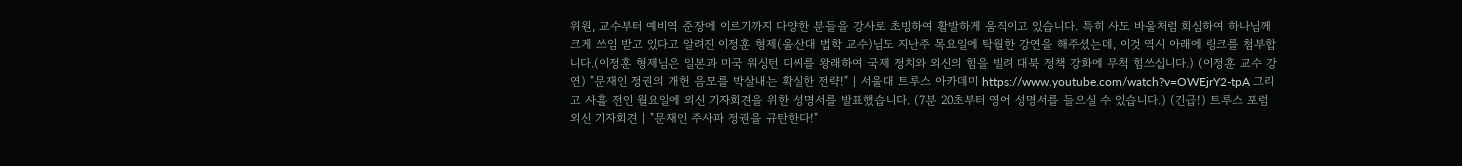위원, 교수부터 예비역 준장에 이르기까지 다양한 분들을 강사로 초빙하여 활발하게 움직이고 있습니다. 특히 사도 바울처럼 회심하여 하나님께 크게 쓰임 받고 있다고 알려진 이정훈 형제(울산대 법학 교수)님도 지난주 목요일에 탁월한 강연을 해주셨는데, 이것 역시 아래에 링크를 첨부합니다.(이정훈 형제님은 일본과 미국 워싱턴 디씨를 왕래하여 국제 정치와 외신의 힘을 빌려 대북 정책 강화에 무척 힘쓰십니다.) (이정훈 교수 강연) "문재인 정권의 개헌 음모를 박살내는 확실한 전략!" | 서울대 트루스 아카데미 https://www.youtube.com/watch?v=OWEjrY2-tpA 그리고 사흘 전인 월요일에 외신 기자회견을 위한 성명서를 발표했습니다. (7분 20초부터 영어 성명서를 들으실 수 있습니다.) (긴급!) 트루스 포럼 외신 기자회견 | "문재인 주사파 정권을 규탄한다!"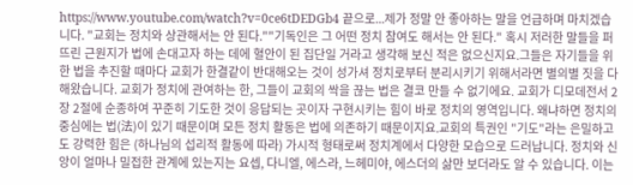https://www.youtube.com/watch?v=0ce6tDEDGb4 끝으로...제가 정말 안 좋아하는 말을 언급하며 마치겠습니다. "교회는 정치와 상관해서는 안 된다.""기독인은 그 어떤 정치 참여도 해서는 안 된다." 혹시 저러한 말들을 퍼뜨린 근원지가 법에 손대고자 하는 데에 혈안이 된 집단일 거라고 생각해 보신 적은 없으신지요.그들은 자기들을 위한 법을 추진할 때마다 교회가 한결같이 반대해오는 것이 성가셔 정치로부터 분리시키기 위해서라면 별의별 짓을 다 해왔습니다. 교회가 정치에 관여하는 한, 그들이 교회의 싹을 끊는 법은 결코 만들 수 없기에요. 교회가 디모데전서 2장 2절에 순종하여 꾸준히 기도한 것이 응답되는 곳이자 구현시키는 힘이 바로 정치의 영역입니다. 왜냐하면 정치의 중심에는 법(法)이 있기 때문이며 모든 정치 활동은 법에 의존하기 때문이지요.교회의 특권인 "기도"라는 은밀하고도 강력한 힘은 (하나님의 섭리적 활동에 따라) 가시적 형태로써 정치계에서 다양한 모습으로 드러납니다. 정치와 신앙이 얼마나 밀접한 관계에 있는지는 요셉, 다니엘, 에스라, 느헤미야, 에스더의 삶만 보더라도 알 수 있습니다. 이는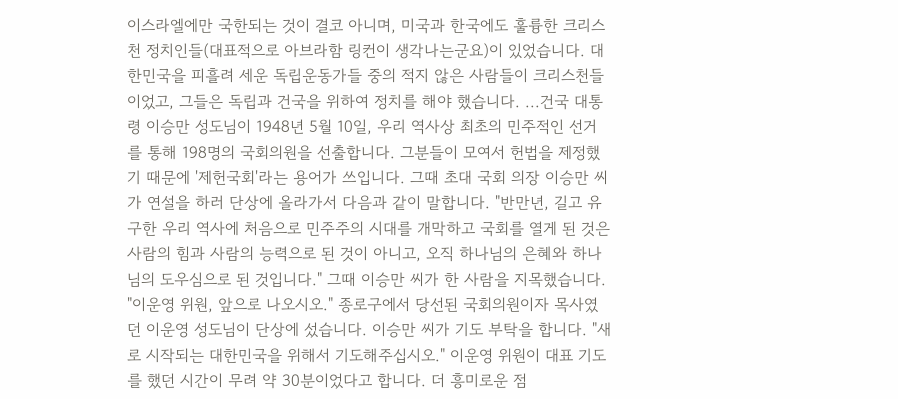이스라엘에만 국한되는 것이 결코 아니며, 미국과 한국에도 훌륭한 크리스천 정치인들(대표적으로 아브라함 링컨이 생각나는군요)이 있었습니다. 대한민국을 피흘려 세운 독립운동가들 중의 적지 않은 사람들이 크리스천들이었고, 그들은 독립과 건국을 위하여 정치를 해야 했습니다. ...건국 대통령 이승만 성도님이 1948년 5월 10일, 우리 역사상 최초의 민주적인 선거를 통해 198명의 국회의원을 선출합니다. 그분들이 모여서 헌법을 제정했기 때문에 '제헌국회'라는 용어가 쓰입니다. 그때 초대 국회 의장 이승만 씨가 연설을 하러 단상에 올라가서 다음과 같이 말합니다. "반만년, 길고 유구한 우리 역사에 처음으로 민주주의 시대를 개막하고 국회를 열게 된 것은 사람의 힘과 사람의 능력으로 된 것이 아니고, 오직 하나님의 은혜와 하나님의 도우심으로 된 것입니다." 그때 이승만 씨가 한 사람을 지목했습니다. "이운영 위원, 앞으로 나오시오." 종로구에서 당선된 국회의원이자 목사였던 이운영 성도님이 단상에 섰습니다. 이승만 씨가 기도 부탁을 합니다. "새로 시작되는 대한민국을 위해서 기도해주십시오." 이운영 위원이 대표 기도를 했던 시간이 무려 약 30분이었다고 합니다. 더 흥미로운 점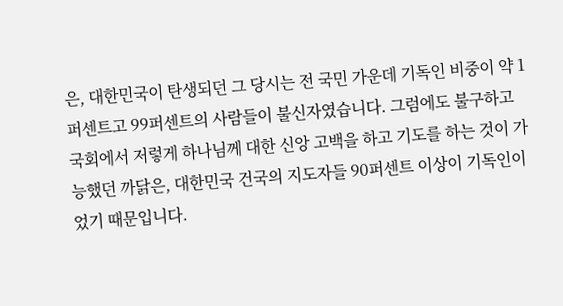은, 대한민국이 탄생되던 그 당시는 전 국민 가운데 기독인 비중이 약 1퍼센트고 99퍼센트의 사람들이 불신자였습니다. 그럼에도 불구하고 국회에서 저렇게 하나님께 대한 신앙 고백을 하고 기도를 하는 것이 가능했던 까닭은, 대한민국 건국의 지도자들 90퍼센트 이상이 기독인이었기 때문입니다.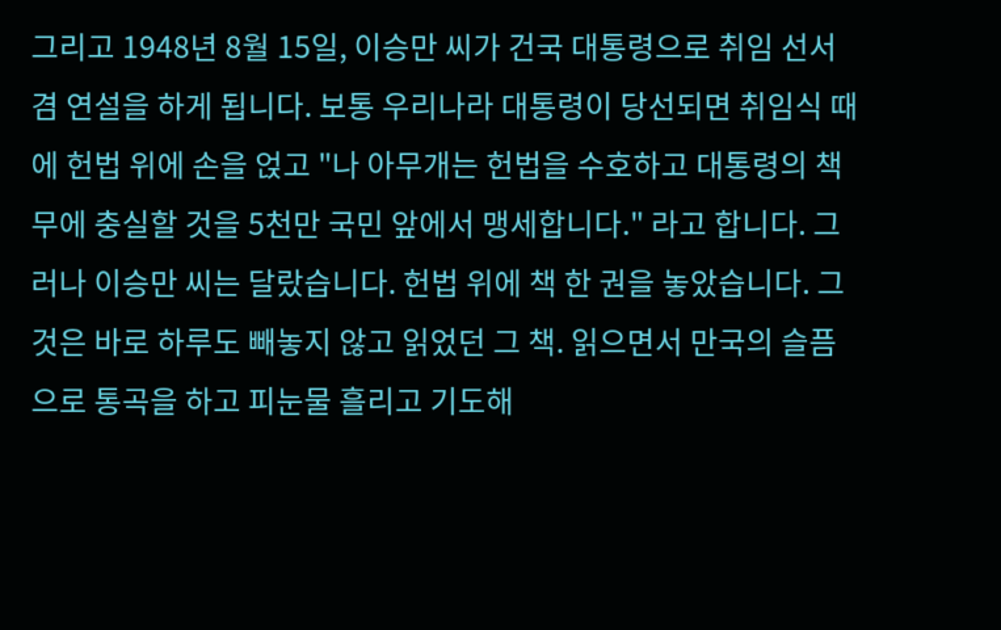그리고 1948년 8월 15일, 이승만 씨가 건국 대통령으로 취임 선서겸 연설을 하게 됩니다. 보통 우리나라 대통령이 당선되면 취임식 때에 헌법 위에 손을 얹고 "나 아무개는 헌법을 수호하고 대통령의 책무에 충실할 것을 5천만 국민 앞에서 맹세합니다." 라고 합니다. 그러나 이승만 씨는 달랐습니다. 헌법 위에 책 한 권을 놓았습니다. 그것은 바로 하루도 빼놓지 않고 읽었던 그 책. 읽으면서 만국의 슬픔으로 통곡을 하고 피눈물 흘리고 기도해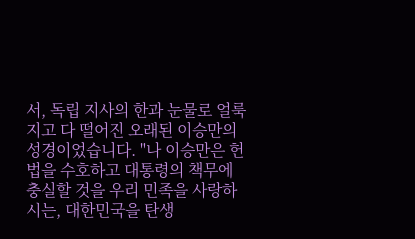서, 독립 지사의 한과 눈물로 얼룩지고 다 떨어진 오래된 이승만의 성경이었습니다. "나 이승만은 헌법을 수호하고 대통령의 책무에 충실할 것을 우리 민족을 사랑하시는, 대한민국을 탄생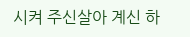시켜 주신살아 계신 하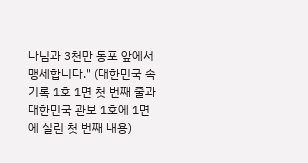나님과 3천만 동포 앞에서 맹세합니다." (대한민국 속기록 1호 1면 첫 번째 줄과 대한민국 관보 1호에 1면에 실린 첫 번째 내용)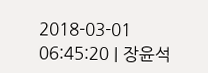2018-03-01 06:45:20 | 장윤석